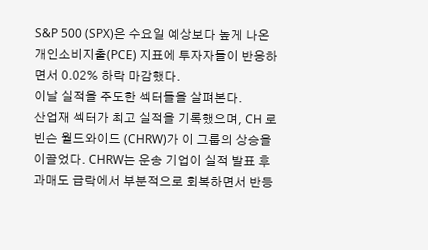S&P 500 (SPX)은 수요일 예상보다 높게 나온 개인소비지출(PCE) 지표에 투자자들이 반응하면서 0.02% 하락 마감했다.
이날 실적을 주도한 섹터들을 살펴본다.
산업재 섹터가 최고 실적을 기록했으며, CH 로빈슨 월드와이드 (CHRW)가 이 그룹의 상승을 이끌었다. CHRW는 운송 기업이 실적 발표 후 과매도 급락에서 부분적으로 회복하면서 반등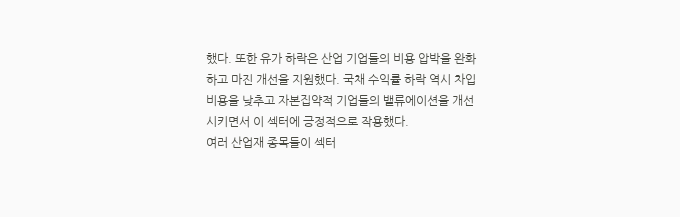했다. 또한 유가 하락은 산업 기업들의 비용 압박을 완화하고 마진 개선을 지원했다. 국채 수익률 하락 역시 차입 비용을 낮추고 자본집약적 기업들의 밸류에이션을 개선시키면서 이 섹터에 긍정적으로 작용했다.
여러 산업재 종목들이 섹터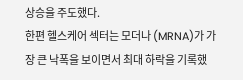상승을 주도했다.
한편 헬스케어 섹터는 모더나 (MRNA)가 가장 큰 낙폭을 보이면서 최대 하락을 기록했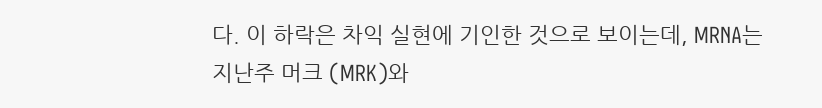다. 이 하락은 차익 실현에 기인한 것으로 보이는데, MRNA는 지난주 머크 (MRK)와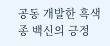공동 개발한 흑색종 백신의 긍정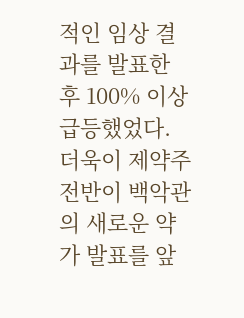적인 임상 결과를 발표한 후 100% 이상 급등했었다. 더욱이 제약주 전반이 백악관의 새로운 약가 발표를 앞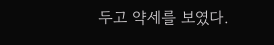두고 약세를 보였다.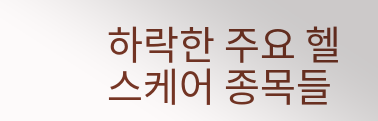하락한 주요 헬스케어 종목들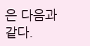은 다음과 같다.